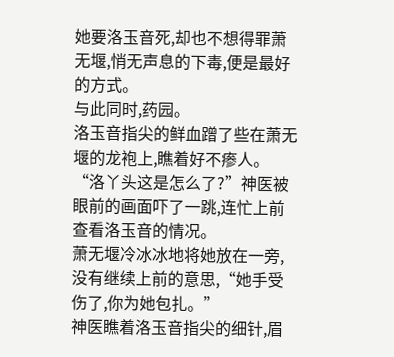她要洛玉音死,却也不想得罪萧无堰,悄无声息的下毒,便是最好的方式。
与此同时,药园。
洛玉音指尖的鲜血蹭了些在萧无堰的龙袍上,瞧着好不瘆人。
“洛丫头这是怎么了?”神医被眼前的画面吓了一跳,连忙上前查看洛玉音的情况。
萧无堰冷冰冰地将她放在一旁,没有继续上前的意思,“她手受伤了,你为她包扎。”
神医瞧着洛玉音指尖的细针,眉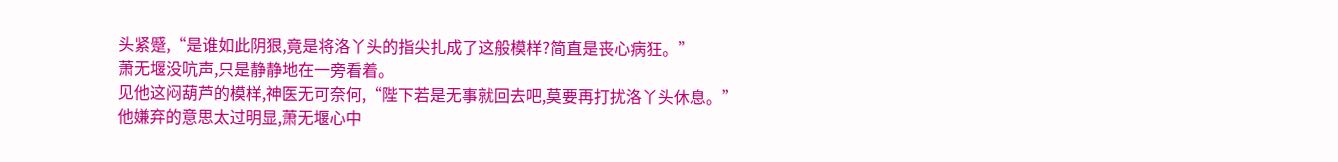头紧蹙,“是谁如此阴狠,竟是将洛丫头的指尖扎成了这般模样?简直是丧心病狂。”
萧无堰没吭声,只是静静地在一旁看着。
见他这闷葫芦的模样,神医无可奈何,“陛下若是无事就回去吧,莫要再打扰洛丫头休息。”
他嫌弃的意思太过明显,萧无堰心中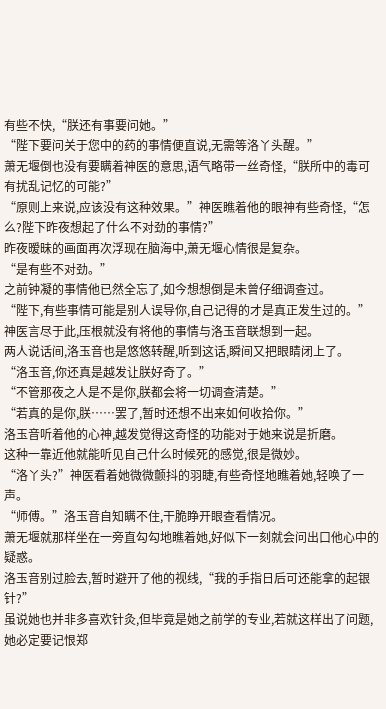有些不快,“朕还有事要问她。”
“陛下要问关于您中的药的事情便直说,无需等洛丫头醒。”
萧无堰倒也没有要瞒着神医的意思,语气略带一丝奇怪,“朕所中的毒可有扰乱记忆的可能?”
“原则上来说,应该没有这种效果。”神医瞧着他的眼神有些奇怪,“怎么?陛下昨夜想起了什么不对劲的事情?”
昨夜暧昧的画面再次浮现在脑海中,萧无堰心情很是复杂。
“是有些不对劲。”
之前钟凝的事情他已然全忘了,如今想想倒是未曾仔细调查过。
“陛下,有些事情可能是别人误导你,自己记得的才是真正发生过的。”
神医言尽于此,压根就没有将他的事情与洛玉音联想到一起。
两人说话间,洛玉音也是悠悠转醒,听到这话,瞬间又把眼睛闭上了。
“洛玉音,你还真是越发让朕好奇了。”
“不管那夜之人是不是你,朕都会将一切调查清楚。”
“若真的是你,朕……罢了,暂时还想不出来如何收拾你。”
洛玉音听着他的心神,越发觉得这奇怪的功能对于她来说是折磨。
这种一靠近他就能听见自己什么时候死的感觉,很是微妙。
“洛丫头?”神医看着她微微颤抖的羽睫,有些奇怪地瞧着她,轻唤了一声。
“师傅。”洛玉音自知瞒不住,干脆睁开眼查看情况。
萧无堰就那样坐在一旁直勾勾地瞧着她,好似下一刻就会问出口他心中的疑惑。
洛玉音别过脸去,暂时避开了他的视线,“我的手指日后可还能拿的起银针?”
虽说她也并非多喜欢针灸,但毕竟是她之前学的专业,若就这样出了问题,她必定要记恨郑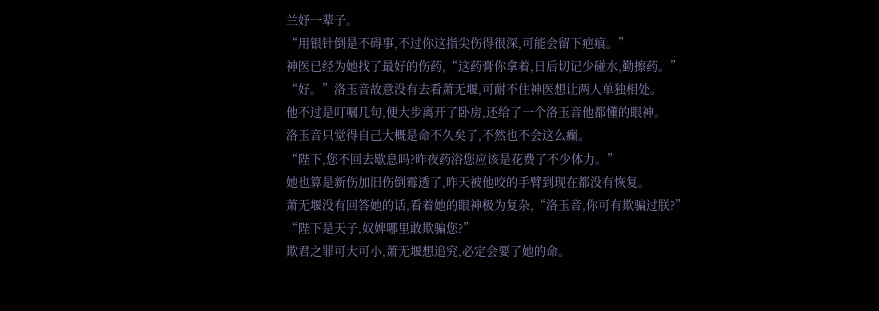兰妤一辈子。
“用银针倒是不碍事,不过你这指尖伤得很深,可能会留下疤痕。”
神医已经为她找了最好的伤药,“这药膏你拿着,日后切记少碰水,勤擦药。”
“好。”洛玉音故意没有去看萧无堰,可耐不住神医想让两人单独相处。
他不过是叮嘱几句,便大步离开了卧房,还给了一个洛玉音他都懂的眼神。
洛玉音只觉得自己大概是命不久矣了,不然也不会这么癫。
“陛下,您不回去歇息吗?昨夜药浴您应该是花费了不少体力。”
她也算是新伤加旧伤倒霉透了,昨天被他咬的手臂到现在都没有恢复。
萧无堰没有回答她的话,看着她的眼神极为复杂,“洛玉音,你可有欺骗过朕?”
“陛下是天子,奴婢哪里敢欺骗您?”
欺君之罪可大可小,萧无堰想追究,必定会要了她的命。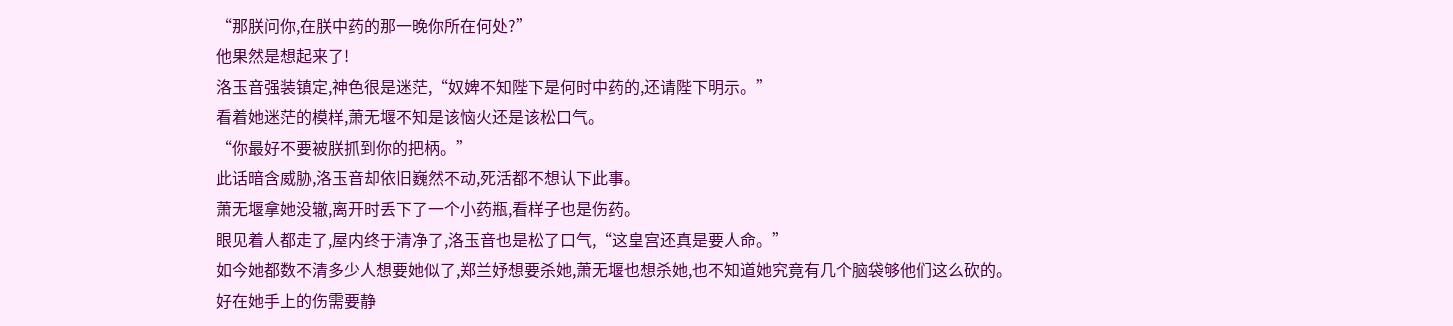“那朕问你,在朕中药的那一晚你所在何处?”
他果然是想起来了!
洛玉音强装镇定,神色很是迷茫,“奴婢不知陛下是何时中药的,还请陛下明示。”
看着她迷茫的模样,萧无堰不知是该恼火还是该松口气。
“你最好不要被朕抓到你的把柄。”
此话暗含威胁,洛玉音却依旧巍然不动,死活都不想认下此事。
萧无堰拿她没辙,离开时丢下了一个小药瓶,看样子也是伤药。
眼见着人都走了,屋内终于清净了,洛玉音也是松了口气,“这皇宫还真是要人命。”
如今她都数不清多少人想要她似了,郑兰妤想要杀她,萧无堰也想杀她,也不知道她究竟有几个脑袋够他们这么砍的。
好在她手上的伤需要静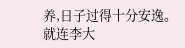养,日子过得十分安逸。
就连李大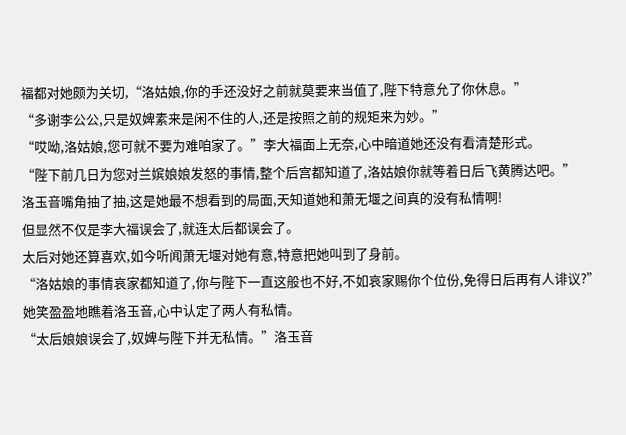福都对她颇为关切,“洛姑娘,你的手还没好之前就莫要来当值了,陛下特意允了你休息。”
“多谢李公公,只是奴婢素来是闲不住的人,还是按照之前的规矩来为妙。”
“哎呦,洛姑娘,您可就不要为难咱家了。”李大福面上无奈,心中暗道她还没有看清楚形式。
“陛下前几日为您对兰嫔娘娘发怒的事情,整个后宫都知道了,洛姑娘你就等着日后飞黄腾达吧。”
洛玉音嘴角抽了抽,这是她最不想看到的局面,天知道她和萧无堰之间真的没有私情啊!
但显然不仅是李大福误会了,就连太后都误会了。
太后对她还算喜欢,如今听闻萧无堰对她有意,特意把她叫到了身前。
“洛姑娘的事情哀家都知道了,你与陛下一直这般也不好,不如哀家赐你个位份,免得日后再有人诽议?”
她笑盈盈地瞧着洛玉音,心中认定了两人有私情。
“太后娘娘误会了,奴婢与陛下并无私情。”洛玉音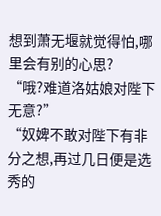想到萧无堰就觉得怕,哪里会有别的心思?
“哦?难道洛姑娘对陛下无意?”
“奴婢不敢对陛下有非分之想,再过几日便是选秀的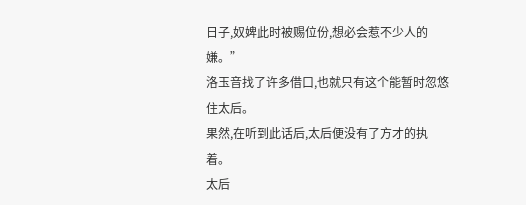日子,奴婢此时被赐位份,想必会惹不少人的嫌。”
洛玉音找了许多借口,也就只有这个能暂时忽悠住太后。
果然,在听到此话后,太后便没有了方才的执着。
太后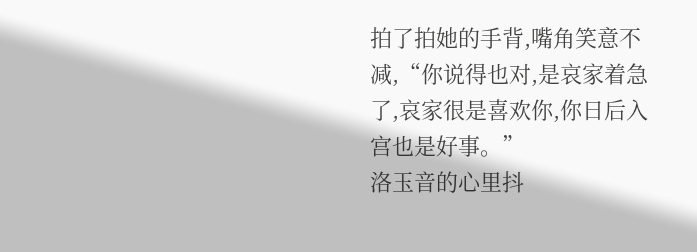拍了拍她的手背,嘴角笑意不减,“你说得也对,是哀家着急了,哀家很是喜欢你,你日后入宫也是好事。”
洛玉音的心里抖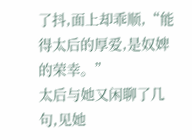了抖,面上却乖顺,“能得太后的厚爱,是奴婢的荣幸。”
太后与她又闲聊了几句,见她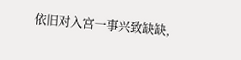依旧对入宫一事兴致缺缺,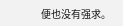便也没有强求。